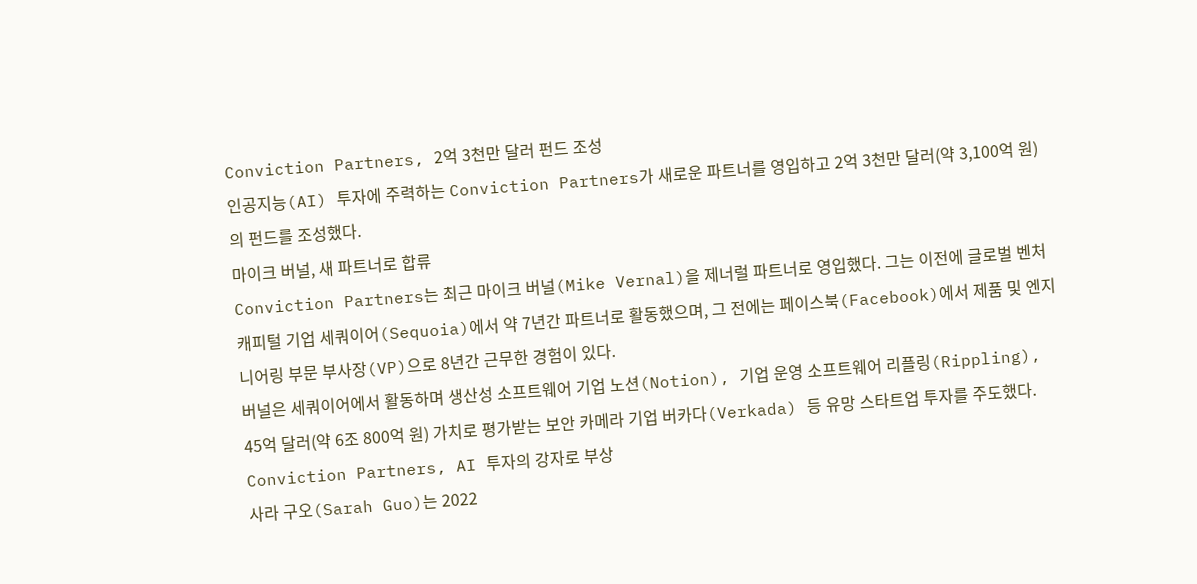Conviction Partners, 2억 3천만 달러 펀드 조성
인공지능(AI) 투자에 주력하는 Conviction Partners가 새로운 파트너를 영입하고 2억 3천만 달러(약 3,100억 원)의 펀드를 조성했다.
마이크 버널, 새 파트너로 합류
Conviction Partners는 최근 마이크 버널(Mike Vernal)을 제너럴 파트너로 영입했다. 그는 이전에 글로벌 벤처캐피털 기업 세쿼이어(Sequoia)에서 약 7년간 파트너로 활동했으며, 그 전에는 페이스북(Facebook)에서 제품 및 엔지니어링 부문 부사장(VP)으로 8년간 근무한 경험이 있다.
버널은 세쿼이어에서 활동하며 생산성 소프트웨어 기업 노션(Notion), 기업 운영 소프트웨어 리플링(Rippling), 45억 달러(약 6조 800억 원) 가치로 평가받는 보안 카메라 기업 버카다(Verkada) 등 유망 스타트업 투자를 주도했다.
Conviction Partners, AI 투자의 강자로 부상
사라 구오(Sarah Guo)는 2022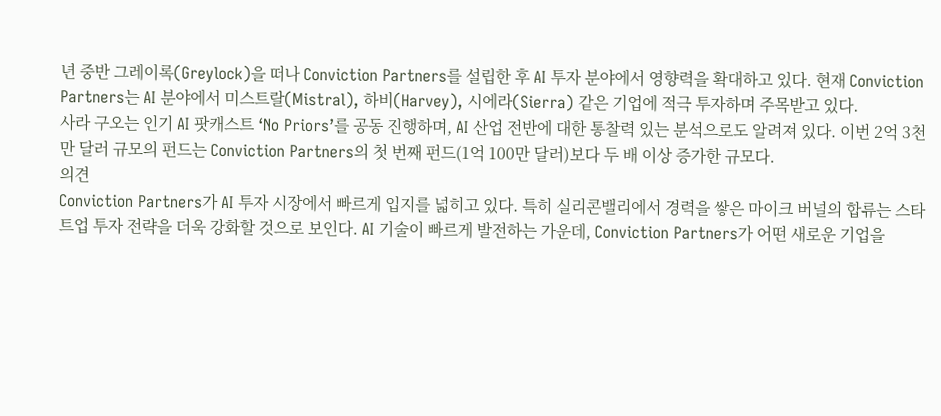년 중반 그레이록(Greylock)을 떠나 Conviction Partners를 설립한 후 AI 투자 분야에서 영향력을 확대하고 있다. 현재 Conviction Partners는 AI 분야에서 미스트랄(Mistral), 하비(Harvey), 시에라(Sierra) 같은 기업에 적극 투자하며 주목받고 있다.
사라 구오는 인기 AI 팟캐스트 ‘No Priors’를 공동 진행하며, AI 산업 전반에 대한 통찰력 있는 분석으로도 알려져 있다. 이번 2억 3천만 달러 규모의 펀드는 Conviction Partners의 첫 번째 펀드(1억 100만 달러)보다 두 배 이상 증가한 규모다.
의견
Conviction Partners가 AI 투자 시장에서 빠르게 입지를 넓히고 있다. 특히 실리콘밸리에서 경력을 쌓은 마이크 버널의 합류는 스타트업 투자 전략을 더욱 강화할 것으로 보인다. AI 기술이 빠르게 발전하는 가운데, Conviction Partners가 어떤 새로운 기업을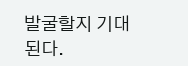발굴할지 기대된다.